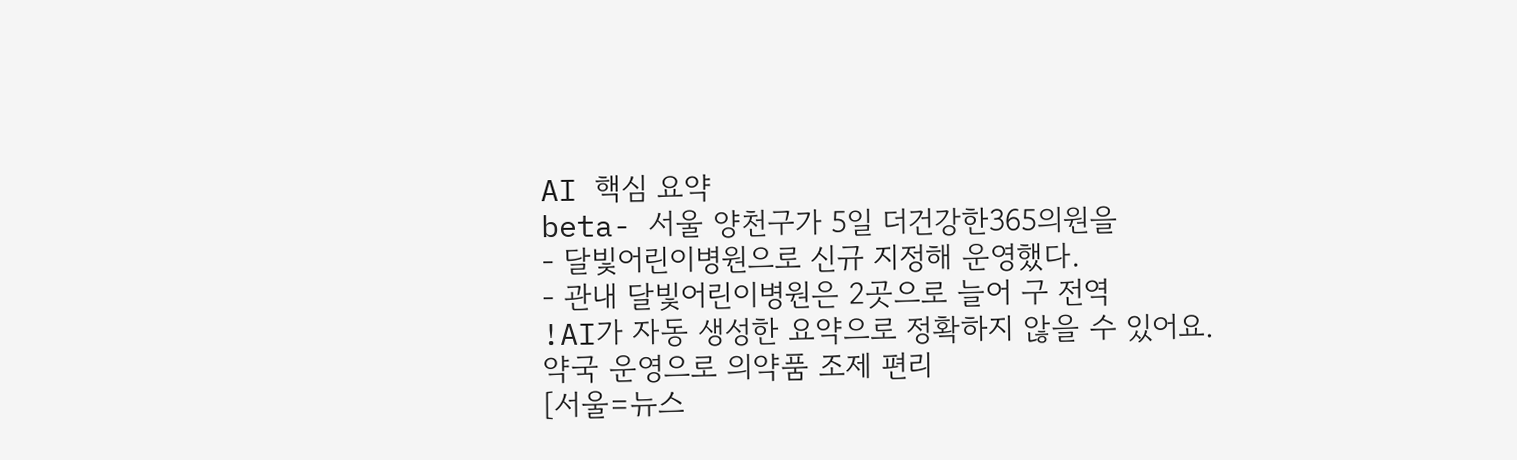AI 핵심 요약
beta- 서울 양천구가 5일 더건강한365의원을
- 달빛어린이병원으로 신규 지정해 운영했다.
- 관내 달빛어린이병원은 2곳으로 늘어 구 전역
!AI가 자동 생성한 요약으로 정확하지 않을 수 있어요.
약국 운영으로 의약품 조제 편리
[서울=뉴스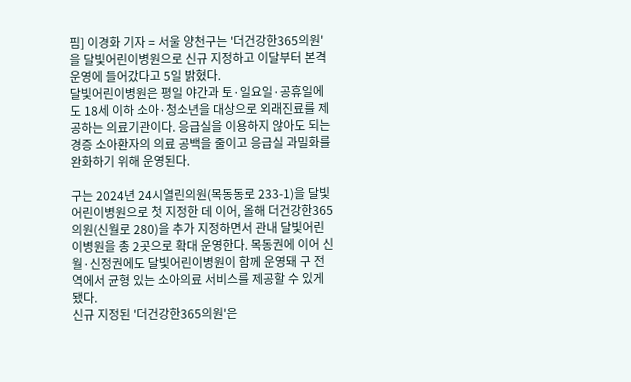핌] 이경화 기자 = 서울 양천구는 '더건강한365의원'을 달빛어린이병원으로 신규 지정하고 이달부터 본격 운영에 들어갔다고 5일 밝혔다.
달빛어린이병원은 평일 야간과 토·일요일·공휴일에도 18세 이하 소아·청소년을 대상으로 외래진료를 제공하는 의료기관이다. 응급실을 이용하지 않아도 되는 경증 소아환자의 의료 공백을 줄이고 응급실 과밀화를 완화하기 위해 운영된다.

구는 2024년 24시열린의원(목동동로 233-1)을 달빛어린이병원으로 첫 지정한 데 이어, 올해 더건강한365의원(신월로 280)을 추가 지정하면서 관내 달빛어린이병원을 총 2곳으로 확대 운영한다. 목동권에 이어 신월·신정권에도 달빛어린이병원이 함께 운영돼 구 전역에서 균형 있는 소아의료 서비스를 제공할 수 있게 됐다.
신규 지정된 '더건강한365의원'은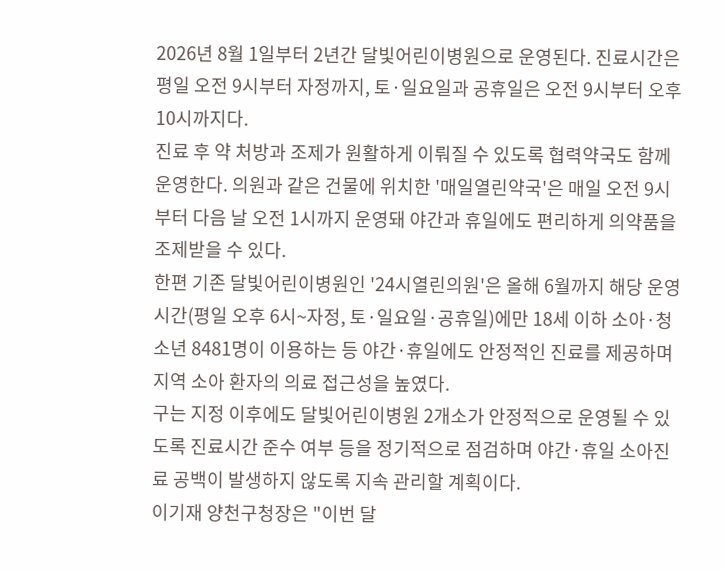2026년 8월 1일부터 2년간 달빛어린이병원으로 운영된다. 진료시간은 평일 오전 9시부터 자정까지, 토·일요일과 공휴일은 오전 9시부터 오후 10시까지다.
진료 후 약 처방과 조제가 원활하게 이뤄질 수 있도록 협력약국도 함께 운영한다. 의원과 같은 건물에 위치한 '매일열린약국'은 매일 오전 9시부터 다음 날 오전 1시까지 운영돼 야간과 휴일에도 편리하게 의약품을 조제받을 수 있다.
한편 기존 달빛어린이병원인 '24시열린의원'은 올해 6월까지 해당 운영시간(평일 오후 6시~자정, 토·일요일·공휴일)에만 18세 이하 소아·청소년 8481명이 이용하는 등 야간·휴일에도 안정적인 진료를 제공하며 지역 소아 환자의 의료 접근성을 높였다.
구는 지정 이후에도 달빛어린이병원 2개소가 안정적으로 운영될 수 있도록 진료시간 준수 여부 등을 정기적으로 점검하며 야간·휴일 소아진료 공백이 발생하지 않도록 지속 관리할 계획이다.
이기재 양천구청장은 "이번 달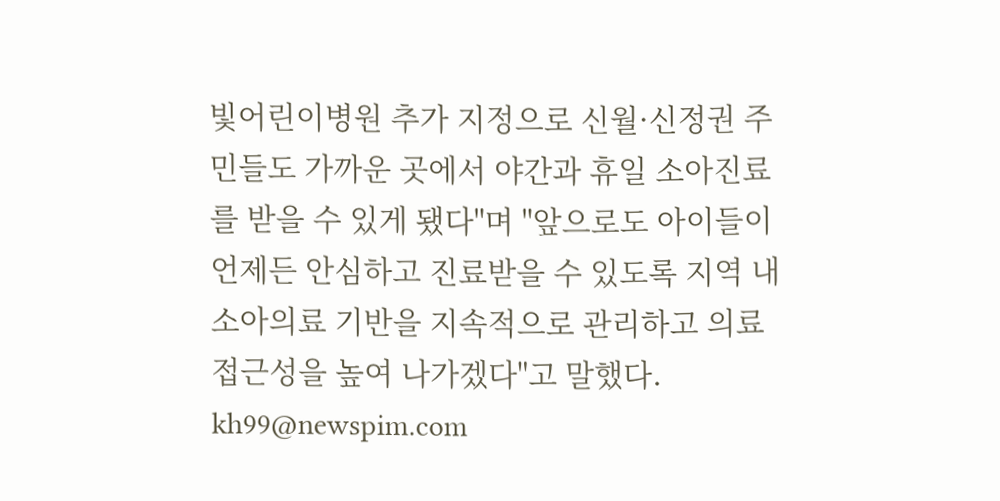빛어린이병원 추가 지정으로 신월·신정권 주민들도 가까운 곳에서 야간과 휴일 소아진료를 받을 수 있게 됐다"며 "앞으로도 아이들이 언제든 안심하고 진료받을 수 있도록 지역 내 소아의료 기반을 지속적으로 관리하고 의료 접근성을 높여 나가겠다"고 말했다.
kh99@newspim.com